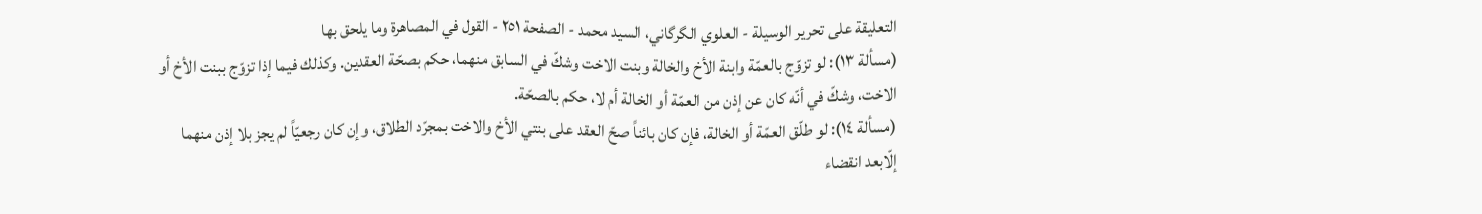التعليقة على تحرير الوسيلة - العلوي الگرگاني، السيد محمد - الصفحة ٢٥١ - القول في المصاهرة وما يلحق بها
(مسألة ١٣): لو تزوّج بالعمّة وابنة الأخ والخالة وبنت الاخت وشكّ في السابق منهما، حكم بصحّة العقدين. وكذلك فيما إذا تزوّج ببنت الأخ أو الاخت، وشكّ في أنّه كان عن إذن من العمّة أو الخالة أم لا، حكم بالصحّة.
(مسألة ١٤): لو طلّق العمّة أو الخالة، فإن كان بائناً صحّ العقد على بنتي الأخ والاخت بمجرّد الطلاق، وإن كان رجعيّاً لم يجز بلا إذن منهما إلّابعد انقضاء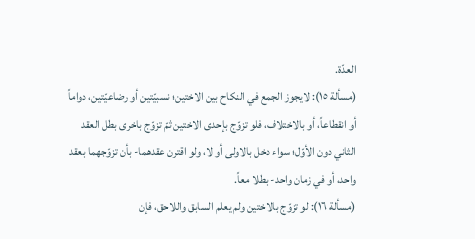العدّة.
(مسألة ١٥): لايجوز الجمع في النكاح بين الاختين؛ نسبيّتين أو رضاعيّتين، دواماً أو انقطاعاً، أو بالاختلاف، فلو تزوّج بإحدى الاختين ثمّ تزوّج باخرى بطل العقد الثاني دون الأوّل؛ سواء دخل بالاولى أو لا، ولو اقترن عقدهما- بأن تزوّجهما بعقد واحد، أو في زمان واحد- بطلا معاً.
(مسألة ١٦): لو تزوّج بالاختين ولم يعلم السابق واللاحق، فإن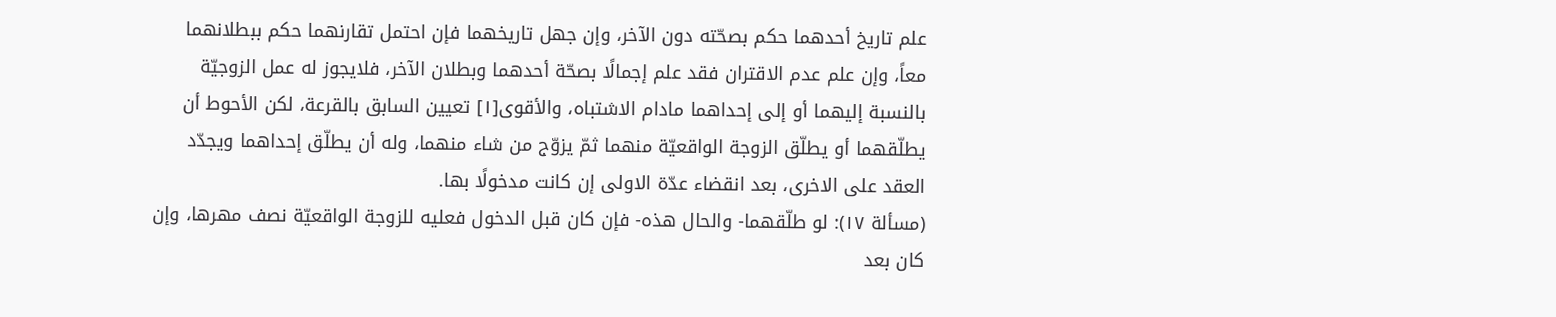علم تاريخ أحدهما حكم بصحّته دون الآخر، وإن جهل تاريخهما فإن احتمل تقارنهما حكم ببطلانهما معاً، وإن علم عدم الاقتران فقد علم إجمالًا بصحّة أحدهما وبطلان الآخر، فلايجوز له عمل الزوجيّة بالنسبة إليهما أو إلى إحداهما مادام الاشتباه، والأقوى[١] تعيين السابق بالقرعة، لكن الأحوط أن يطلّقهما أو يطلّق الزوجة الواقعيّة منهما ثمّ يزوّج من شاء منهما، وله أن يطلّق إحداهما ويجدّد العقد على الاخرى، بعد انقضاء عدّة الاولى إن كانت مدخولًا بها.
(مسألة ١٧): لو طلّقهما- والحال هذه- فإن كان قبل الدخول فعليه للزوجة الواقعيّة نصف مهرها، وإن كان بعد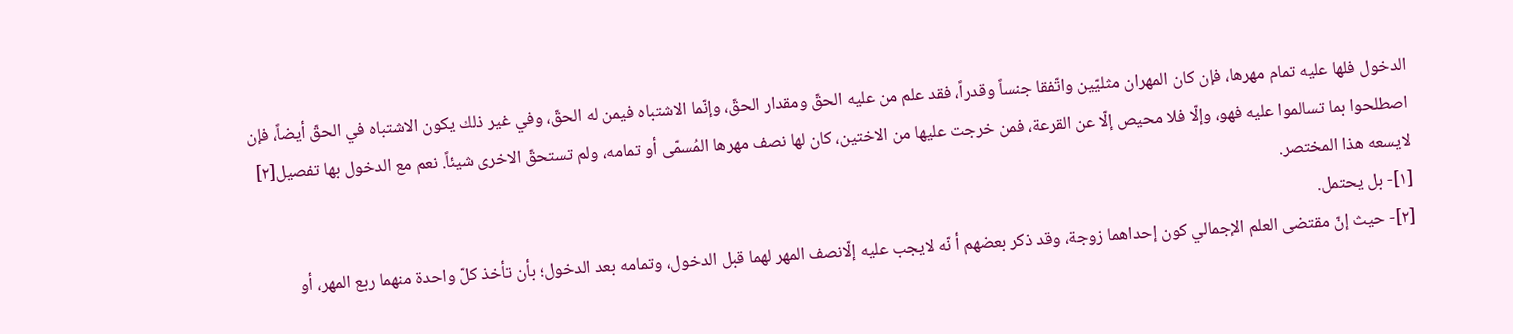الدخول فلها عليه تمام مهرها، فإن كان المهران مثليّين واتّفقا جنساً وقدراً، فقد علم من عليه الحقّ ومقدار الحقّ، وإنّما الاشتباه فيمن له الحقّ، وفي غير ذلك يكون الاشتباه في الحقّ أيضاً، فإن اصطلحوا بما تسالموا عليه فهو، وإلّا فلا محيص إلّا عن القرعة، فمن خرجت عليها من الاختين، كان لها نصف مهرها المُسمّى أو تمامه، ولم تستحقّ الاخرى شيئاً. نعم مع الدخول بها تفصيل[٢] لايسعه هذا المختصر.
[١]- بل يحتمل.
[٢]- حيث إنّ مقتضى العلم الإجمالي كون إحداهما زوجة، وقد ذكر بعضهم أ نّه لايجب عليه إلّانصف المهر لهما قبل الدخول، وتمامه بعد الدخول؛ بأن تأخذ كلّ واحدة منهما ربع المهر، أو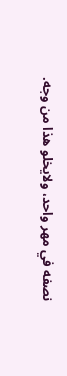نصفه في مهر واحد، ولايخلو هذا من وجه.